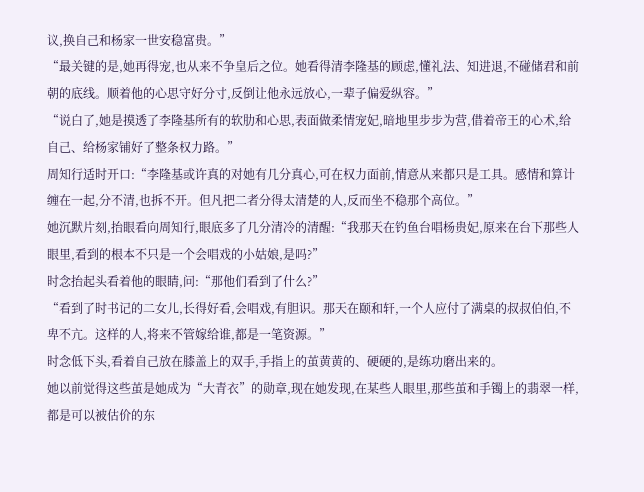议,换自己和杨家一世安稳富贵。”
“最关键的是,她再得宠,也从来不争皇后之位。她看得清李隆基的顾虑,懂礼法、知进退,不碰储君和前朝的底线。顺着他的心思守好分寸,反倒让他永远放心,一辈子偏爱纵容。”
“说白了,她是摸透了李隆基所有的软肋和心思,表面做柔情宠妃,暗地里步步为营,借着帝王的心术,给自己、给杨家铺好了整条权力路。”
周知行适时开口:“李隆基或许真的对她有几分真心,可在权力面前,情意从来都只是工具。感情和算计缠在一起,分不清,也拆不开。但凡把二者分得太清楚的人,反而坐不稳那个高位。”
她沉默片刻,抬眼看向周知行,眼底多了几分清冷的清醒:“我那天在钓鱼台唱杨贵妃,原来在台下那些人眼里,看到的根本不只是一个会唱戏的小姑娘,是吗?”
时念抬起头看着他的眼睛,问:“那他们看到了什么?”
“看到了时书记的二女儿,长得好看,会唱戏,有胆识。那天在颐和轩,一个人应付了满桌的叔叔伯伯,不卑不亢。这样的人,将来不管嫁给谁,都是一笔资源。”
时念低下头,看着自己放在膝盖上的双手,手指上的茧黄黄的、硬硬的,是练功磨出来的。
她以前觉得这些茧是她成为“大青衣”的勋章,现在她发现,在某些人眼里,那些茧和手镯上的翡翠一样,都是可以被估价的东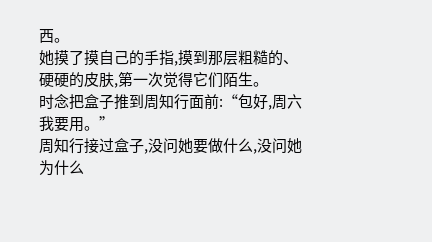西。
她摸了摸自己的手指,摸到那层粗糙的、硬硬的皮肤,第一次觉得它们陌生。
时念把盒子推到周知行面前:“包好,周六我要用。”
周知行接过盒子,没问她要做什么,没问她为什么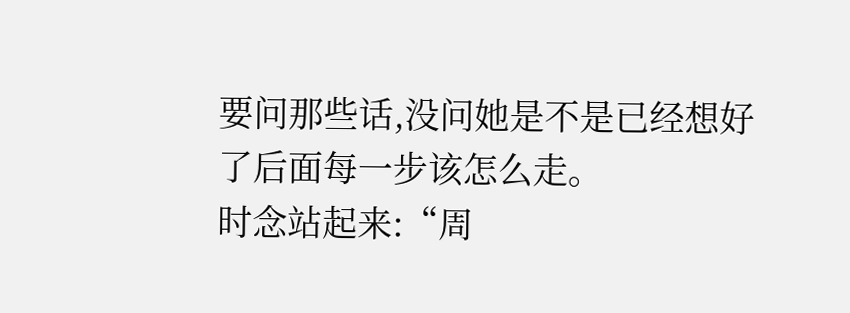要问那些话,没问她是不是已经想好了后面每一步该怎么走。
时念站起来:“周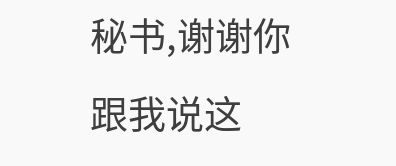秘书,谢谢你跟我说这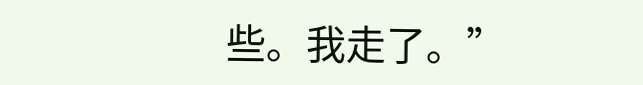些。我走了。”